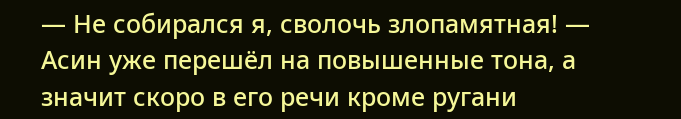— Не собирался я, сволочь злопамятная! — Асин уже перешёл на повышенные тона, а значит скоро в его речи кроме ругани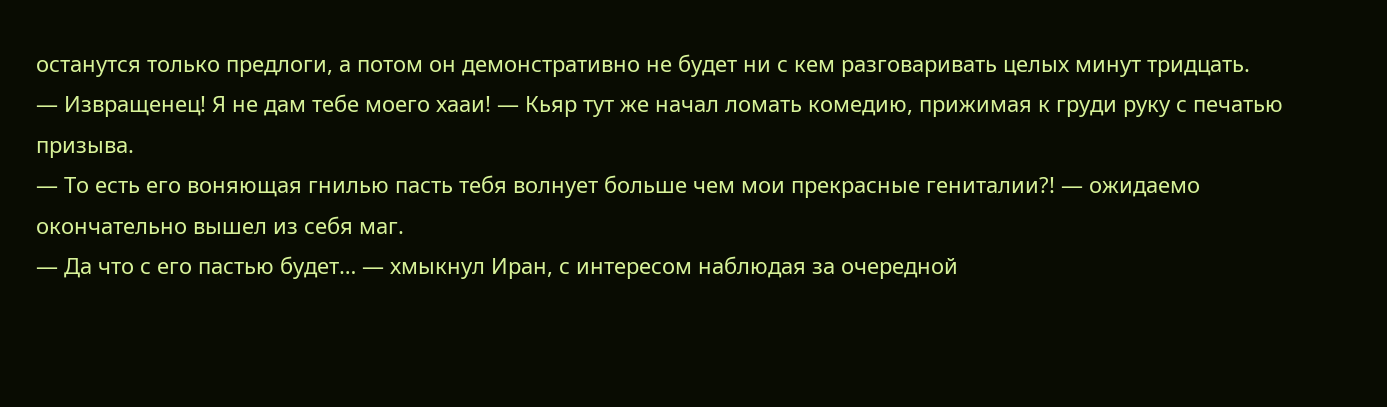останутся только предлоги, а потом он демонстративно не будет ни с кем разговаривать целых минут тридцать.
— Извращенец! Я не дам тебе моего хааи! — Кьяр тут же начал ломать комедию, прижимая к груди руку с печатью призыва.
— То есть его воняющая гнилью пасть тебя волнует больше чем мои прекрасные гениталии?! — ожидаемо окончательно вышел из себя маг.
— Да что с его пастью будет… — хмыкнул Иран, с интересом наблюдая за очередной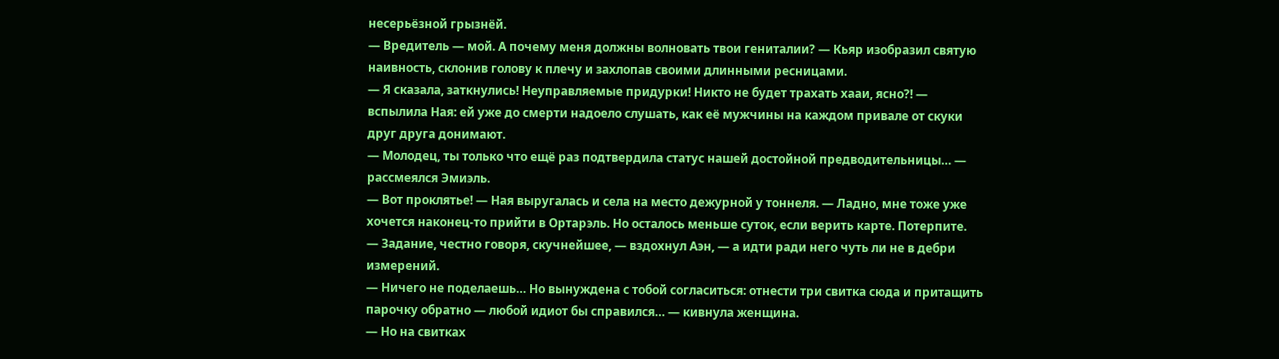несерьёзной грызнёй.
— Вредитель — мой. А почему меня должны волновать твои гениталии? — Кьяр изобразил святую наивность, склонив голову к плечу и захлопав своими длинными ресницами.
— Я сказала, заткнулись! Неуправляемые придурки! Никто не будет трахать хааи, ясно?! — вспылила Ная: ей уже до смерти надоело слушать, как её мужчины на каждом привале от скуки друг друга донимают.
— Молодец, ты только что ещё раз подтвердила статус нашей достойной предводительницы… — рассмеялся Эмиэль.
— Вот проклятье! — Ная выругалась и села на место дежурной у тоннеля. — Ладно, мне тоже уже хочется наконец-то прийти в Ортарэль. Но осталось меньше суток, если верить карте. Потерпите.
— Задание, честно говоря, скучнейшее, — вздохнул Аэн, — а идти ради него чуть ли не в дебри измерений.
— Ничего не поделаешь… Но вынуждена с тобой согласиться: отнести три свитка сюда и притащить парочку обратно — любой идиот бы справился… — кивнула женщина.
— Но на свитках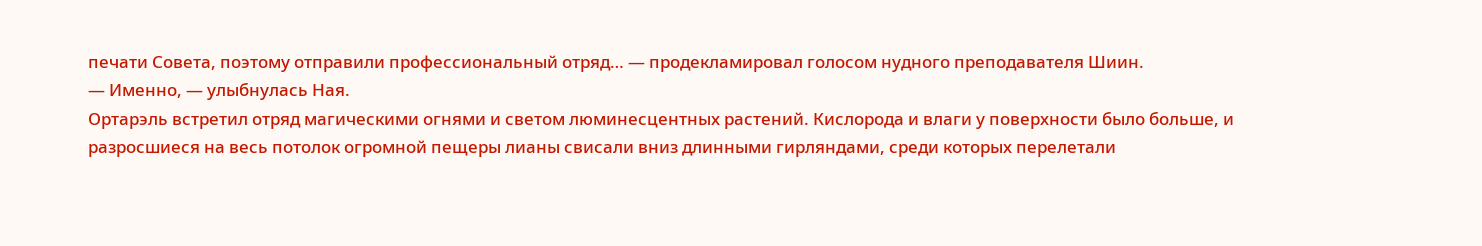печати Совета, поэтому отправили профессиональный отряд… — продекламировал голосом нудного преподавателя Шиин.
— Именно, — улыбнулась Ная.
Ортарэль встретил отряд магическими огнями и светом люминесцентных растений. Кислорода и влаги у поверхности было больше, и разросшиеся на весь потолок огромной пещеры лианы свисали вниз длинными гирляндами, среди которых перелетали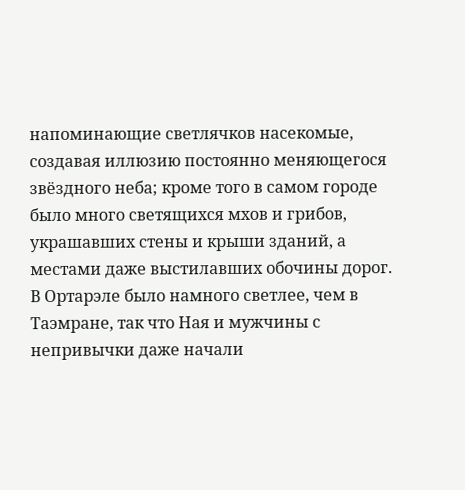напоминающие светлячков насекомые, создавая иллюзию постоянно меняющегося звёздного неба; кроме того в самом городе было много светящихся мхов и грибов, украшавших стены и крыши зданий, а местами даже выстилавших обочины дорог.
В Ортарэле было намного светлее, чем в Таэмране, так что Ная и мужчины с непривычки даже начали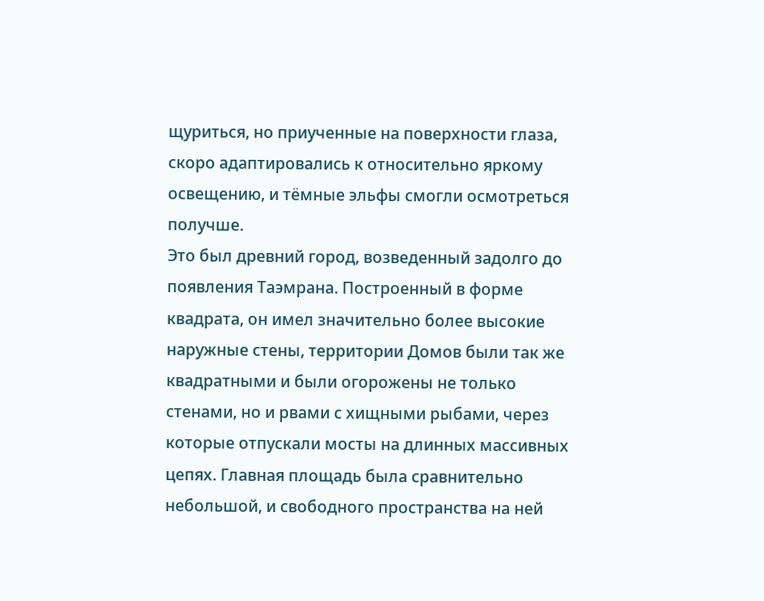щуриться, но приученные на поверхности глаза, скоро адаптировались к относительно яркому освещению, и тёмные эльфы смогли осмотреться получше.
Это был древний город, возведенный задолго до появления Таэмрана. Построенный в форме квадрата, он имел значительно более высокие наружные стены, территории Домов были так же квадратными и были огорожены не только стенами, но и рвами с хищными рыбами, через которые отпускали мосты на длинных массивных цепях. Главная площадь была сравнительно небольшой, и свободного пространства на ней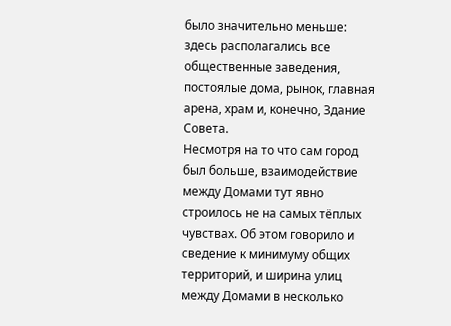было значительно меньше: здесь располагались все общественные заведения, постоялые дома, рынок, главная арена, храм и, конечно, Здание Совета.
Несмотря на то что сам город был больше, взаимодействие между Домами тут явно строилось не на самых тёплых чувствах. Об этом говорило и сведение к минимуму общих территорий, и ширина улиц между Домами в несколько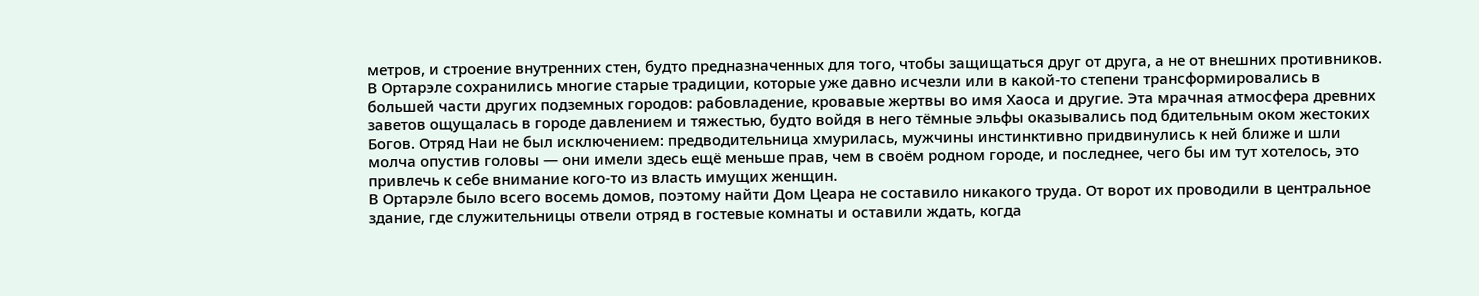метров, и строение внутренних стен, будто предназначенных для того, чтобы защищаться друг от друга, а не от внешних противников.
В Ортарэле сохранились многие старые традиции, которые уже давно исчезли или в какой-то степени трансформировались в большей части других подземных городов: рабовладение, кровавые жертвы во имя Хаоса и другие. Эта мрачная атмосфера древних заветов ощущалась в городе давлением и тяжестью, будто войдя в него тёмные эльфы оказывались под бдительным оком жестоких Богов. Отряд Наи не был исключением: предводительница хмурилась, мужчины инстинктивно придвинулись к ней ближе и шли молча опустив головы — они имели здесь ещё меньше прав, чем в своём родном городе, и последнее, чего бы им тут хотелось, это привлечь к себе внимание кого-то из власть имущих женщин.
В Ортарэле было всего восемь домов, поэтому найти Дом Цеара не составило никакого труда. От ворот их проводили в центральное здание, где служительницы отвели отряд в гостевые комнаты и оставили ждать, когда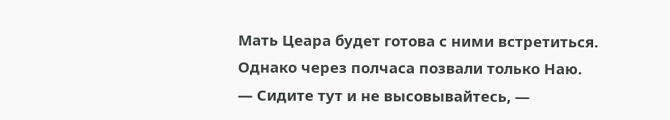Мать Цеара будет готова с ними встретиться. Однако через полчаса позвали только Наю.
— Сидите тут и не высовывайтесь, —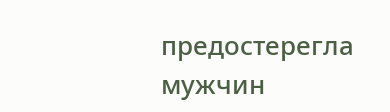предостерегла мужчин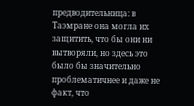предводительница: в Таэмране она могла их защитить, что бы они ни вытворяли, но здесь это было бы значительно проблематичнее и даже не факт, что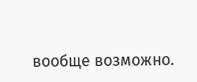вообще возможно.